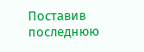Поставив последнюю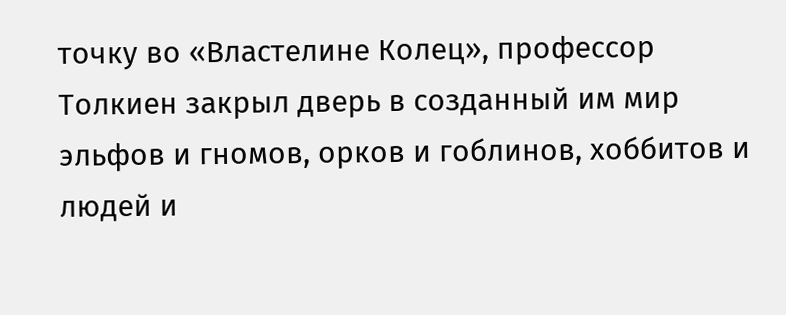точку во «Властелине Колец», профессор Толкиен закрыл дверь в созданный им мир эльфов и гномов, орков и гоблинов, хоббитов и людей и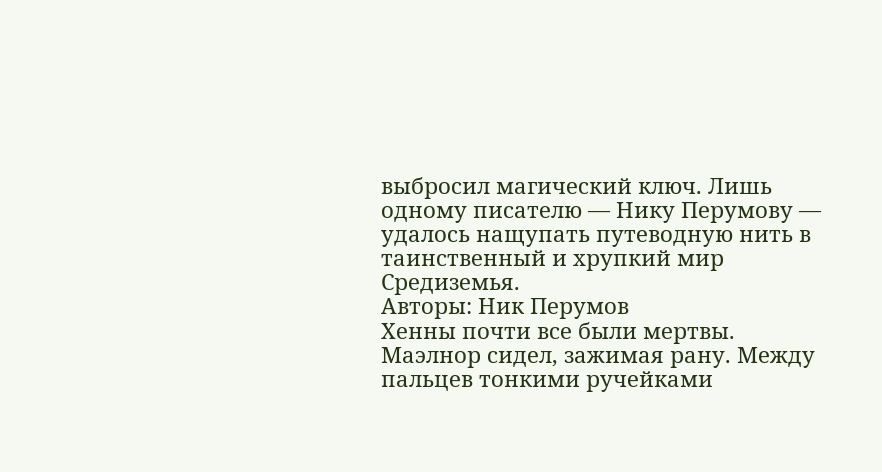выбросил магический ключ. Лишь одному писателю — Нику Перумову — удалось нащупать путеводную нить в таинственный и хрупкий мир Средиземья.
Авторы: Ник Перумов
Хенны почти все были мертвы.
Маэлнор сидел, зажимая рану. Между пальцев тонкими ручейками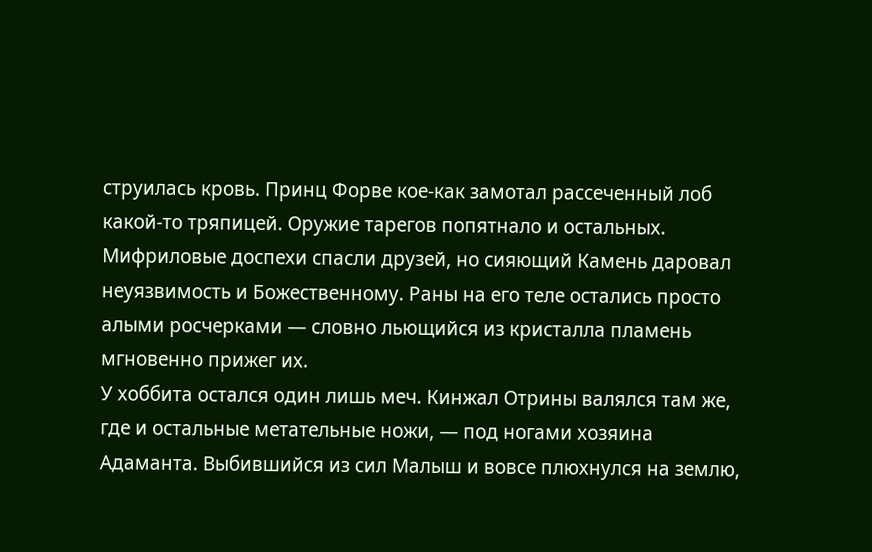струилась кровь. Принц Форве кое-как замотал рассеченный лоб какой-то тряпицей. Оружие тарегов попятнало и остальных.
Мифриловые доспехи спасли друзей, но сияющий Камень даровал неуязвимость и Божественному. Раны на его теле остались просто алыми росчерками — словно льющийся из кристалла пламень мгновенно прижег их.
У хоббита остался один лишь меч. Кинжал Отрины валялся там же, где и остальные метательные ножи, — под ногами хозяина Адаманта. Выбившийся из сил Малыш и вовсе плюхнулся на землю,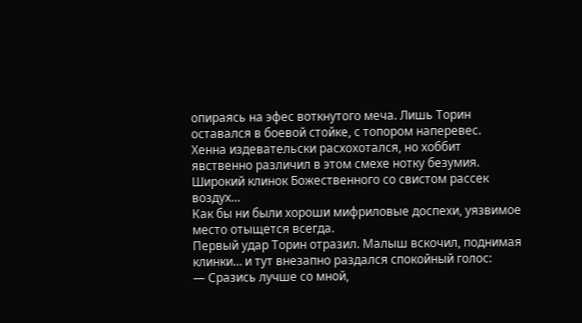опираясь на эфес воткнутого меча. Лишь Торин оставался в боевой стойке, с топором наперевес.
Хенна издевательски расхохотался, но хоббит явственно различил в этом смехе нотку безумия. Широкий клинок Божественного со свистом рассек воздух…
Как бы ни были хороши мифриловые доспехи, уязвимое место отыщется всегда.
Первый удар Торин отразил. Малыш вскочил, поднимая клинки… и тут внезапно раздался спокойный голос:
— Сразись лучше со мной,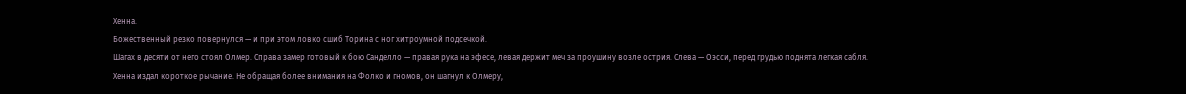Хенна.
Божественный резко повернулся — и при этом ловко сшиб Торина с ног хитроумной подсечкой.
Шагах в десяти от него стоял Олмер. Справа замер готовый к бою Санделло — правая рука на эфесе, левая держит меч за проушину возле острия. Слева — Оэсси, перед грудью поднята легкая сабля.
Хенна издал короткое рычание. Не обращая более внимания на Фолко и гномов, он шагнул к Олмеру,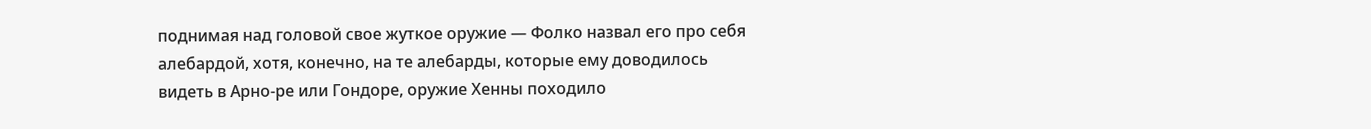поднимая над головой свое жуткое оружие — Фолко назвал его про себя алебардой, хотя, конечно, на те алебарды, которые ему доводилось видеть в Арно-ре или Гондоре, оружие Хенны походило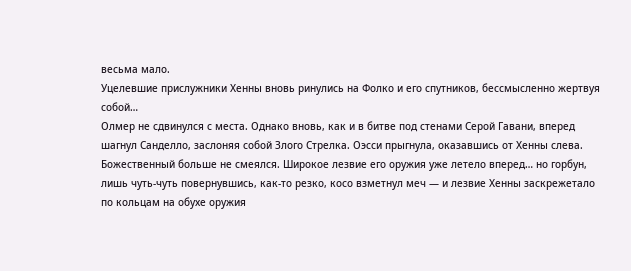весьма мало.
Уцелевшие прислужники Хенны вновь ринулись на Фолко и его спутников, бессмысленно жертвуя собой…
Олмер не сдвинулся с места. Однако вновь, как и в битве под стенами Серой Гавани, вперед шагнул Санделло, заслоняя собой Злого Стрелка. Оэсси прыгнула, оказавшись от Хенны слева.
Божественный больше не смеялся. Широкое лезвие его оружия уже летело вперед… но горбун, лишь чуть-чуть повернувшись, как-то резко, косо взметнул меч — и лезвие Хенны заскрежетало по кольцам на обухе оружия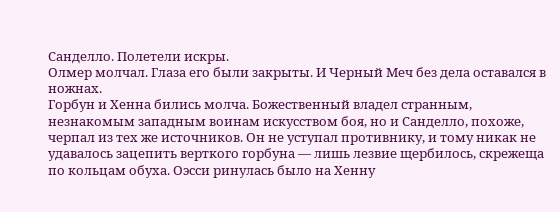Санделло. Полетели искры.
Олмер молчал. Глаза его были закрыты. И Черный Меч без дела оставался в ножнах.
Горбун и Хенна бились молча. Божественный владел странным, незнакомым западным воинам искусством боя, но и Санделло, похоже, черпал из тех же источников. Он не уступал противнику, и тому никак не удавалось зацепить верткого горбуна — лишь лезвие щербилось, скрежеща по кольцам обуха. Оэсси ринулась было на Хенну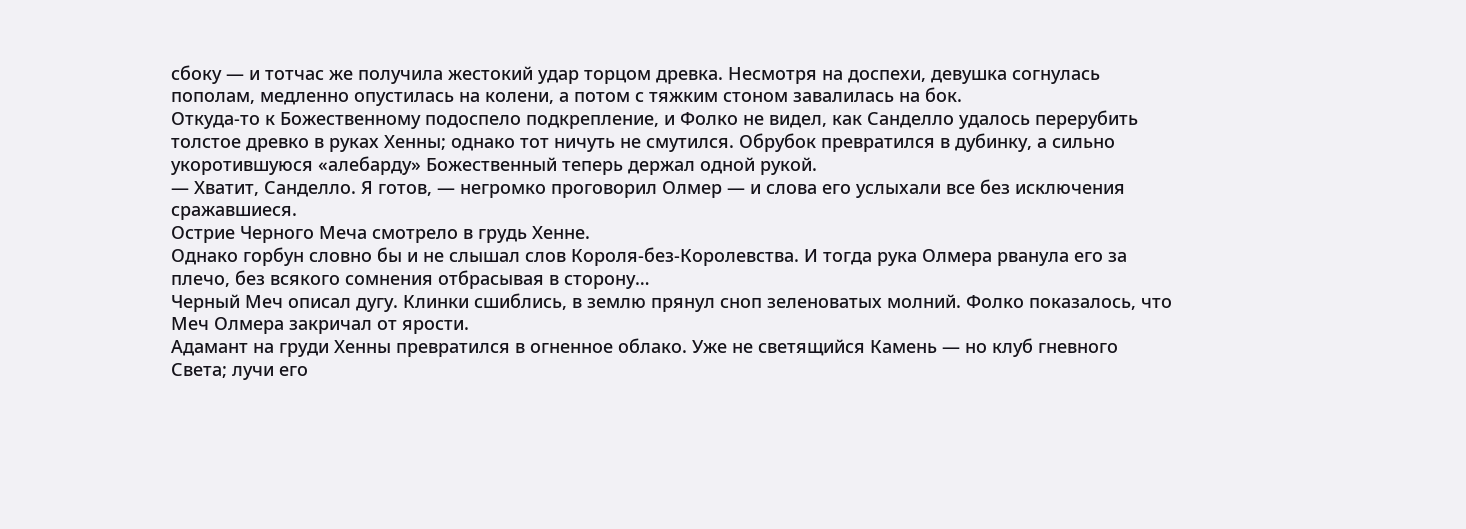сбоку — и тотчас же получила жестокий удар торцом древка. Несмотря на доспехи, девушка согнулась пополам, медленно опустилась на колени, а потом с тяжким стоном завалилась на бок.
Откуда-то к Божественному подоспело подкрепление, и Фолко не видел, как Санделло удалось перерубить толстое древко в руках Хенны; однако тот ничуть не смутился. Обрубок превратился в дубинку, а сильно укоротившуюся «алебарду» Божественный теперь держал одной рукой.
— Хватит, Санделло. Я готов, — негромко проговорил Олмер — и слова его услыхали все без исключения сражавшиеся.
Острие Черного Меча смотрело в грудь Хенне.
Однако горбун словно бы и не слышал слов Короля-без-Королевства. И тогда рука Олмера рванула его за плечо, без всякого сомнения отбрасывая в сторону…
Черный Меч описал дугу. Клинки сшиблись, в землю прянул сноп зеленоватых молний. Фолко показалось, что Меч Олмера закричал от ярости.
Адамант на груди Хенны превратился в огненное облако. Уже не светящийся Камень — но клуб гневного Света; лучи его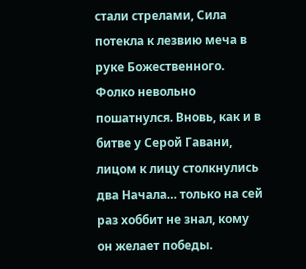стали стрелами, Сила потекла к лезвию меча в руке Божественного.
Фолко невольно пошатнулся. Вновь, как и в битве у Серой Гавани, лицом к лицу столкнулись два Начала… только на сей раз хоббит не знал, кому он желает победы.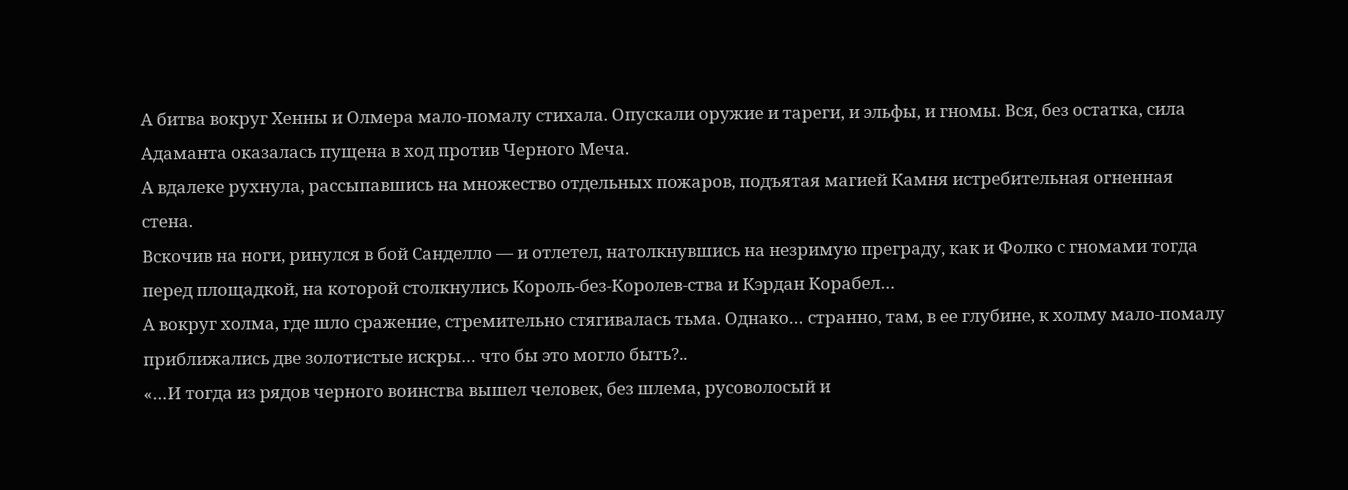А битва вокруг Хенны и Олмера мало-помалу стихала. Опускали оружие и тареги, и эльфы, и гномы. Вся, без остатка, сила Адаманта оказалась пущена в ход против Черного Меча.
А вдалеке рухнула, рассыпавшись на множество отдельных пожаров, подъятая магией Камня истребительная огненная стена.
Вскочив на ноги, ринулся в бой Санделло — и отлетел, натолкнувшись на незримую преграду, как и Фолко с гномами тогда перед площадкой, на которой столкнулись Король-без-Королев-ства и Кэрдан Корабел…
А вокруг холма, где шло сражение, стремительно стягивалась тьма. Однако… странно, там, в ее глубине, к холму мало-помалу приближались две золотистые искры… что бы это могло быть?..
«…И тогда из рядов черного воинства вышел человек, без шлема, русоволосый и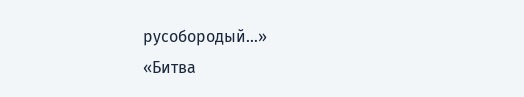русобородый…»
«Битва